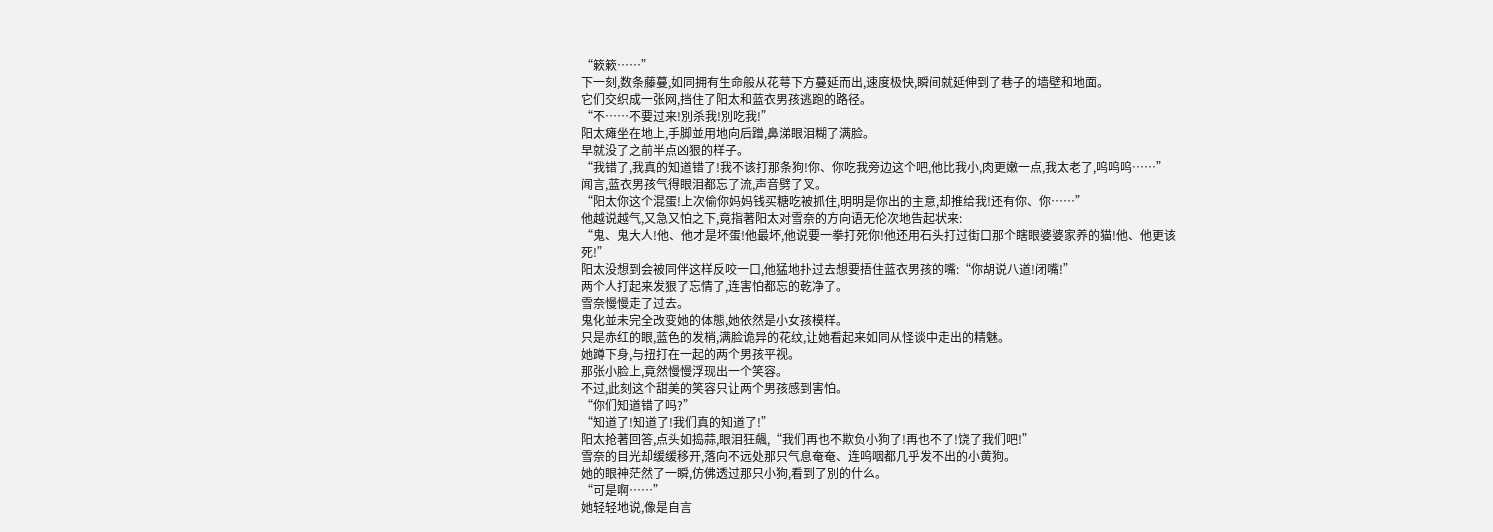“簌簌……”
下一刻,数条藤蔓,如同拥有生命般从花萼下方蔓延而出,速度极快,瞬间就延伸到了巷子的墙壁和地面。
它们交织成一张网,挡住了阳太和蓝衣男孩逃跑的路径。
“不……不要过来!別杀我!別吃我!”
阳太瘫坐在地上,手脚並用地向后蹭,鼻涕眼泪糊了满脸。
早就没了之前半点凶狠的样子。
“我错了,我真的知道错了!我不该打那条狗!你、你吃我旁边这个吧,他比我小,肉更嫩一点,我太老了,呜呜呜……”
闻言,蓝衣男孩气得眼泪都忘了流,声音劈了叉。
“阳太你这个混蛋!上次偷你妈妈钱买糖吃被抓住,明明是你出的主意,却推给我!还有你、你……”
他越说越气,又急又怕之下,竟指著阳太对雪奈的方向语无伦次地告起状来:
“鬼、鬼大人!他、他才是坏蛋!他最坏,他说要一拳打死你!他还用石头打过街口那个瞎眼婆婆家养的猫!他、他更该死!”
阳太没想到会被同伴这样反咬一口,他猛地扑过去想要捂住蓝衣男孩的嘴:“你胡说八道!闭嘴!”
两个人打起来发狠了忘情了,连害怕都忘的乾净了。
雪奈慢慢走了过去。
鬼化並未完全改变她的体態,她依然是小女孩模样。
只是赤红的眼,蓝色的发梢,满脸诡异的花纹,让她看起来如同从怪谈中走出的精魅。
她蹲下身,与扭打在一起的两个男孩平视。
那张小脸上,竟然慢慢浮现出一个笑容。
不过,此刻这个甜美的笑容只让两个男孩感到害怕。
“你们知道错了吗?”
“知道了!知道了!我们真的知道了!”
阳太抢著回答,点头如捣蒜,眼泪狂飆,“我们再也不欺负小狗了!再也不了!饶了我们吧!”
雪奈的目光却缓缓移开,落向不远处那只气息奄奄、连呜咽都几乎发不出的小黄狗。
她的眼神茫然了一瞬,仿佛透过那只小狗,看到了別的什么。
“可是啊……”
她轻轻地说,像是自言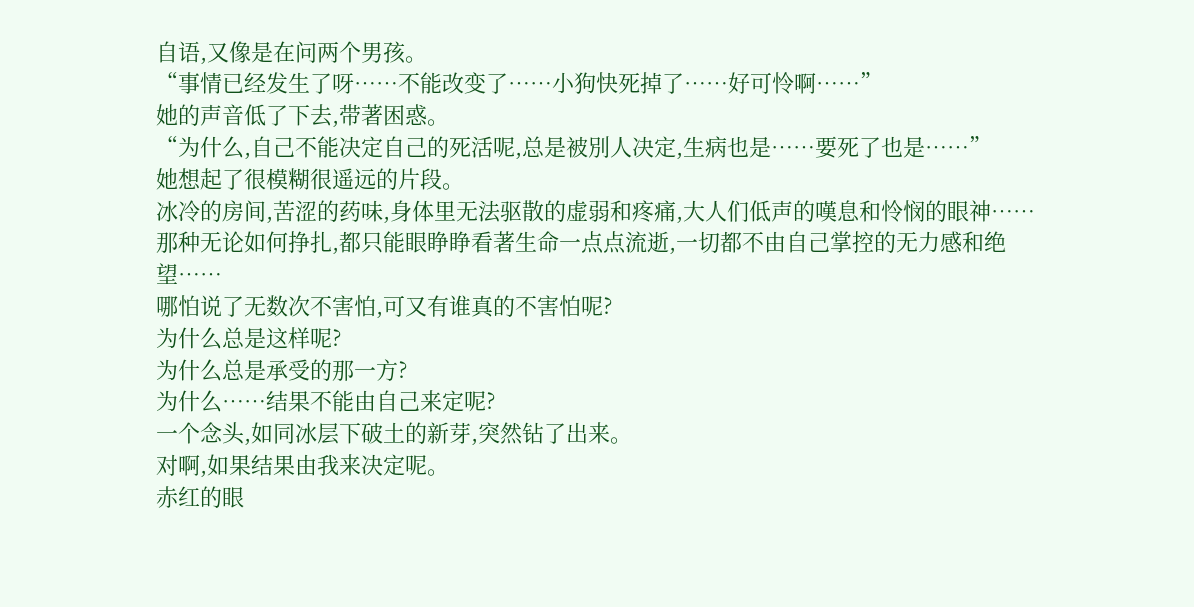自语,又像是在问两个男孩。
“事情已经发生了呀……不能改变了……小狗快死掉了……好可怜啊……”
她的声音低了下去,带著困惑。
“为什么,自己不能决定自己的死活呢,总是被別人决定,生病也是……要死了也是……”
她想起了很模糊很遥远的片段。
冰冷的房间,苦涩的药味,身体里无法驱散的虚弱和疼痛,大人们低声的嘆息和怜悯的眼神……
那种无论如何挣扎,都只能眼睁睁看著生命一点点流逝,一切都不由自己掌控的无力感和绝望……
哪怕说了无数次不害怕,可又有谁真的不害怕呢?
为什么总是这样呢?
为什么总是承受的那一方?
为什么……结果不能由自己来定呢?
一个念头,如同冰层下破土的新芽,突然钻了出来。
对啊,如果结果由我来决定呢。
赤红的眼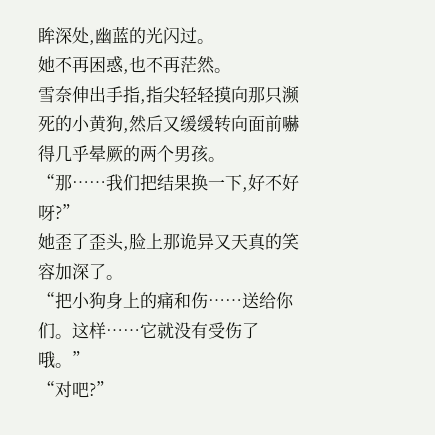眸深处,幽蓝的光闪过。
她不再困惑,也不再茫然。
雪奈伸出手指,指尖轻轻摸向那只濒死的小黄狗,然后又缓缓转向面前嚇得几乎晕厥的两个男孩。
“那……我们把结果换一下,好不好呀?”
她歪了歪头,脸上那诡异又天真的笑容加深了。
“把小狗身上的痛和伤……送给你们。这样……它就没有受伤了哦。”
“对吧?”